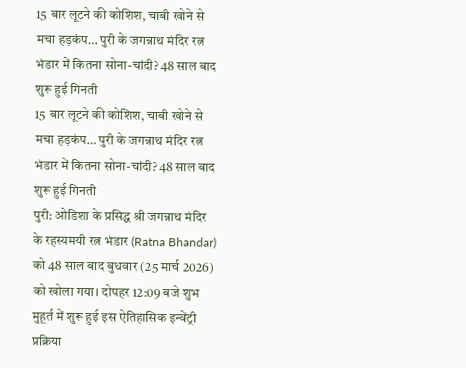15 बार लूटने की कोशिश, चाबी खोने से मचा हड़कंप… पुरी के जगन्नाथ मंदिर रत्न भंडार में कितना सोना-चांदी? 48 साल बाद शुरू हुई गिनती
15 बार लूटने की कोशिश, चाबी खोने से मचा हड़कंप… पुरी के जगन्नाथ मंदिर रत्न भंडार में कितना सोना-चांदी? 48 साल बाद शुरू हुई गिनती
पुरी: ओडिशा के प्रसिद्ध श्री जगन्नाथ मंदिर के रहस्यमयी रत्न भंडार (Ratna Bhandar) को 48 साल बाद बुधवार (25 मार्च 2026) को खोला गया। दोपहर 12:09 बजे शुभ मुहूर्त में शुरू हुई इस ऐतिहासिक इन्वेंट्री प्रक्रिया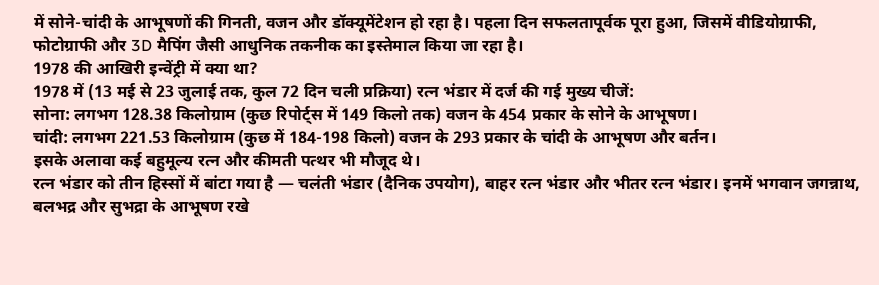में सोने-चांदी के आभूषणों की गिनती, वजन और डॉक्यूमेंटेशन हो रहा है। पहला दिन सफलतापूर्वक पूरा हुआ, जिसमें वीडियोग्राफी, फोटोग्राफी और 3D मैपिंग जैसी आधुनिक तकनीक का इस्तेमाल किया जा रहा है।
1978 की आखिरी इन्वेंट्री में क्या था?
1978 में (13 मई से 23 जुलाई तक, कुल 72 दिन चली प्रक्रिया) रत्न भंडार में दर्ज की गई मुख्य चीजें:
सोना: लगभग 128.38 किलोग्राम (कुछ रिपोर्ट्स में 149 किलो तक) वजन के 454 प्रकार के सोने के आभूषण।
चांदी: लगभग 221.53 किलोग्राम (कुछ में 184-198 किलो) वजन के 293 प्रकार के चांदी के आभूषण और बर्तन।
इसके अलावा कई बहुमूल्य रत्न और कीमती पत्थर भी मौजूद थे।
रत्न भंडार को तीन हिस्सों में बांटा गया है — चलंती भंडार (दैनिक उपयोग), बाहर रत्न भंडार और भीतर रत्न भंडार। इनमें भगवान जगन्नाथ, बलभद्र और सुभद्रा के आभूषण रखे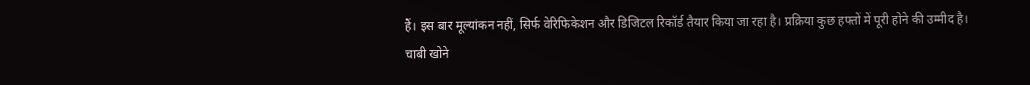हैं। इस बार मूल्यांकन नहीं, सिर्फ वेरिफिकेशन और डिजिटल रिकॉर्ड तैयार किया जा रहा है। प्रक्रिया कुछ हफ्तों में पूरी होने की उम्मीद है।
चाबी खोने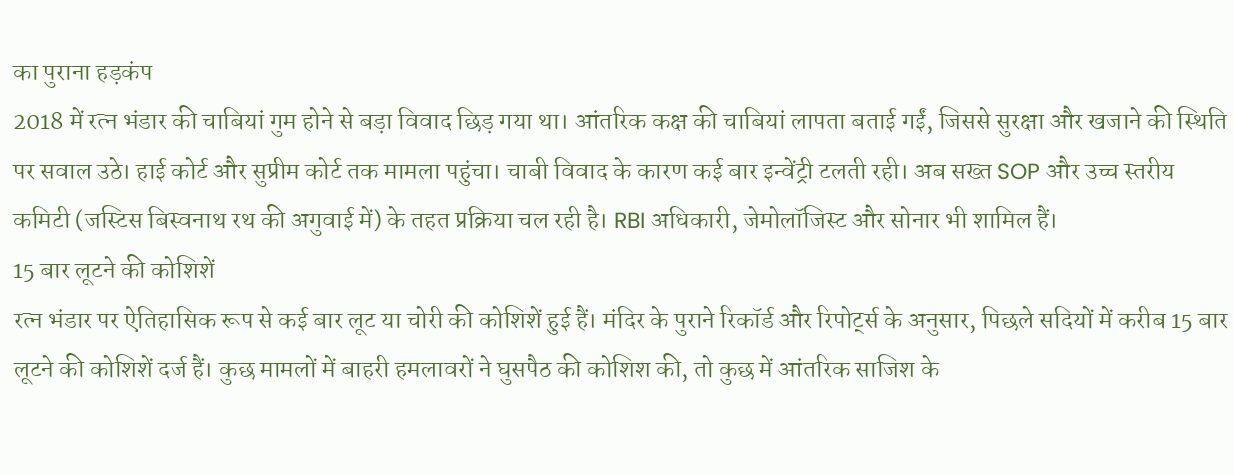का पुराना हड़कंप
2018 में रत्न भंडार की चाबियां गुम होने से बड़ा विवाद छिड़ गया था। आंतरिक कक्ष की चाबियां लापता बताई गईं, जिससे सुरक्षा और खजाने की स्थिति पर सवाल उठे। हाई कोर्ट और सुप्रीम कोर्ट तक मामला पहुंचा। चाबी विवाद के कारण कई बार इन्वेंट्री टलती रही। अब सख्त SOP और उच्च स्तरीय कमिटी (जस्टिस बिस्वनाथ रथ की अगुवाई में) के तहत प्रक्रिया चल रही है। RBI अधिकारी, जेमोलॉजिस्ट और सोनार भी शामिल हैं।
15 बार लूटने की कोशिशें
रत्न भंडार पर ऐतिहासिक रूप से कई बार लूट या चोरी की कोशिशें हुई हैं। मंदिर के पुराने रिकॉर्ड और रिपोर्ट्स के अनुसार, पिछले सदियों में करीब 15 बार लूटने की कोशिशें दर्ज हैं। कुछ मामलों में बाहरी हमलावरों ने घुसपैठ की कोशिश की, तो कुछ में आंतरिक साजिश के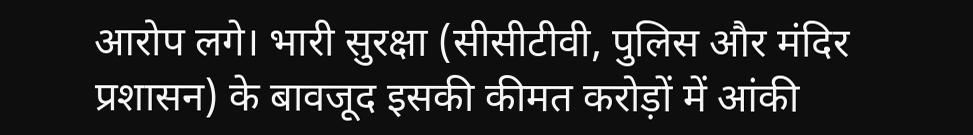आरोप लगे। भारी सुरक्षा (सीसीटीवी, पुलिस और मंदिर प्रशासन) के बावजूद इसकी कीमत करोड़ों में आंकी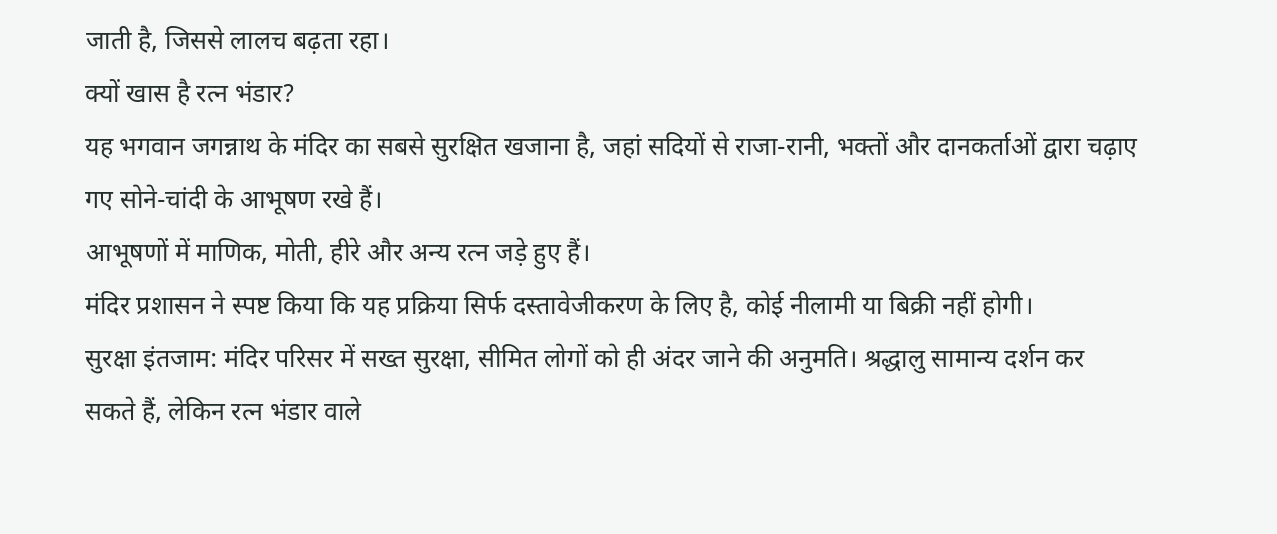जाती है, जिससे लालच बढ़ता रहा।
क्यों खास है रत्न भंडार?
यह भगवान जगन्नाथ के मंदिर का सबसे सुरक्षित खजाना है, जहां सदियों से राजा-रानी, भक्तों और दानकर्ताओं द्वारा चढ़ाए गए सोने-चांदी के आभूषण रखे हैं।
आभूषणों में माणिक, मोती, हीरे और अन्य रत्न जड़े हुए हैं।
मंदिर प्रशासन ने स्पष्ट किया कि यह प्रक्रिया सिर्फ दस्तावेजीकरण के लिए है, कोई नीलामी या बिक्री नहीं होगी।
सुरक्षा इंतजाम: मंदिर परिसर में सख्त सुरक्षा, सीमित लोगों को ही अंदर जाने की अनुमति। श्रद्धालु सामान्य दर्शन कर सकते हैं, लेकिन रत्न भंडार वाले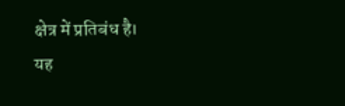क्षेत्र में प्रतिबंध है।
यह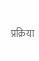प्रक्रिया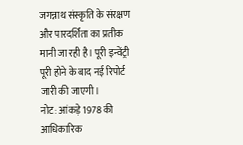जगन्नाथ संस्कृति के संरक्षण और पारदर्शिता का प्रतीक मानी जा रही है। पूरी इन्वेंट्री पूरी होने के बाद नई रिपोर्ट जारी की जाएगी।
नोट: आंकड़े 1978 की आधिकारिक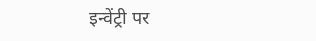इन्वेंट्री पर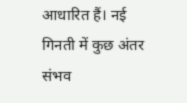आधारित हैं। नई गिनती में कुछ अंतर संभव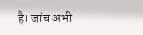है। जांच अभी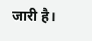जारी है।